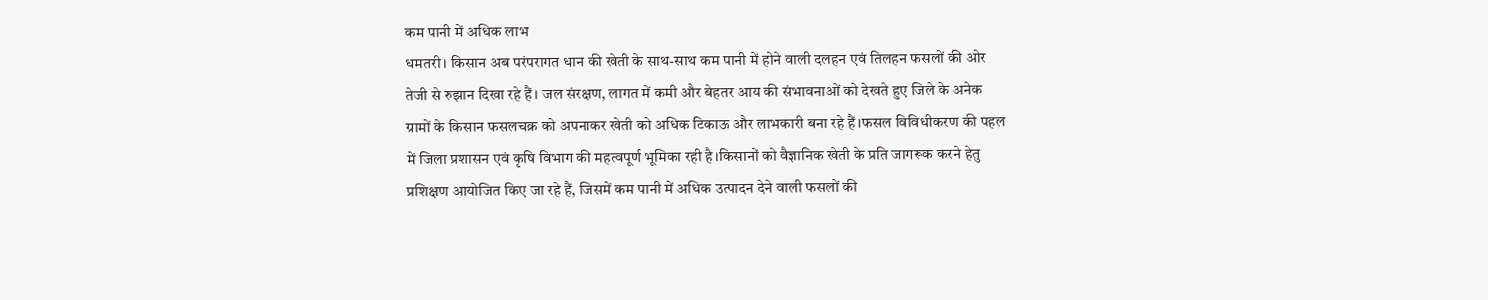कम पानी में अधिक लाभ
धमतरी। किसान अब परंपरागत धान की खेती के साथ-साथ कम पानी में होने वाली दलहन एवं तिलहन फसलों की ओर तेजी से रुझान दिखा रहे हैं। जल संरक्षण, लागत में कमी और बेहतर आय की संभावनाओं को देखते हुए जिले के अनेक ग्रामों के किसान फसलचक्र को अपनाकर खेती को अधिक टिकाऊ और लाभकारी बना रहे हैं।फसल विविधीकरण की पहल में जिला प्रशासन एवं कृषि विभाग की महत्वपूर्ण भूमिका रही है।किसानों को वैज्ञानिक खेती के प्रति जागरूक करने हेतु प्रशिक्षण आयोजित किए जा रहे हैं, जिसमें कम पानी में अधिक उत्पादन देने वाली फसलों की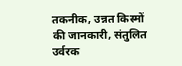तकनीक, उन्नत किस्मों की जानकारी, संतुलित उर्वरक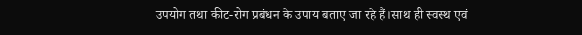उपयोग तथा कीट-रोग प्रबंधन के उपाय बताए जा रहे हैं।साथ ही स्वस्थ एवं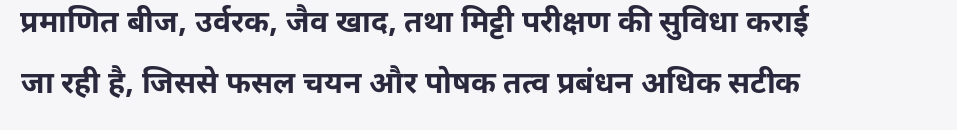प्रमाणित बीज, उर्वरक, जैव खाद, तथा मिट्टी परीक्षण की सुविधा कराई जा रही है, जिससे फसल चयन और पोषक तत्व प्रबंधन अधिक सटीक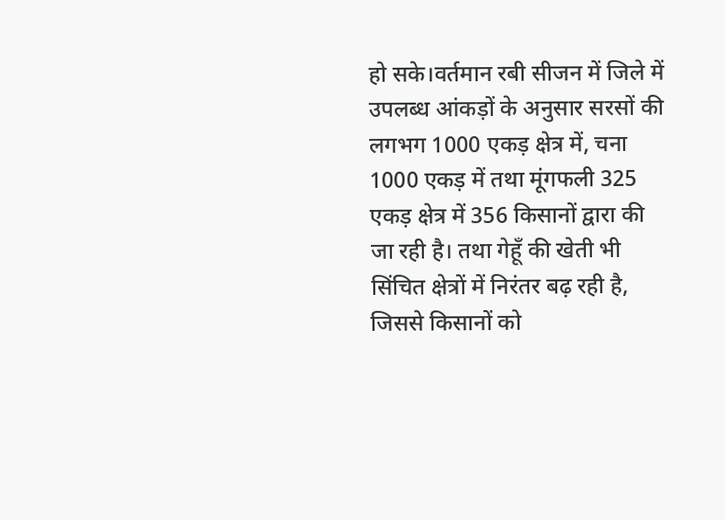हो सके।वर्तमान रबी सीजन में जिले में उपलब्ध आंकड़ों के अनुसार सरसों की लगभग 1000 एकड़ क्षेत्र में, चना 1000 एकड़ में तथा मूंगफली 325 एकड़ क्षेत्र में 356 किसानों द्वारा की जा रही है। तथा गेहूँ की खेती भी सिंचित क्षेत्रों में निरंतर बढ़ रही है, जिससे किसानों को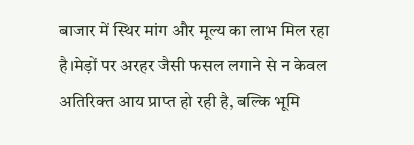बाजार में स्थिर मांग और मूल्य का लाभ मिल रहा है।मेड़ों पर अरहर जैसी फसल लगाने से न केवल अतिरिक्त आय प्राप्त हो रही है, बल्कि भूमि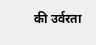की उर्वरता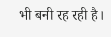भी बनी रह रही है।